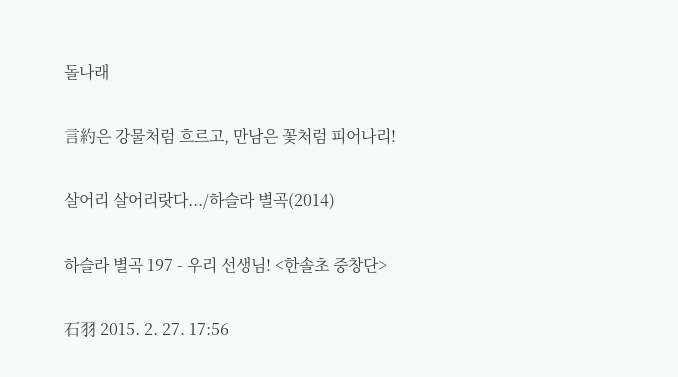돌나래

言約은 강물처럼 흐르고, 만남은 꽃처럼 피어나리!

살어리 살어리랏다.../하슬라 별곡(2014)

하슬라 별곡 197 - 우리 선생님! <한솔초 중창단>

石羽 2015. 2. 27. 17:56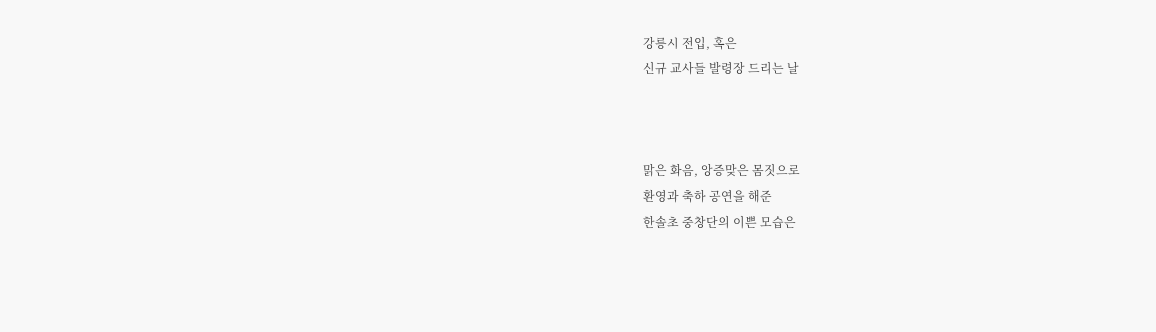강릉시 전입, 혹은
신규 교사들 발령장 드리는 날



맑은 화음, 앙증맞은 몸짓으로
환영과 축하 공연을 해준
한솔초 중창단의 이쁜 모습은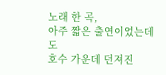노래 한 곡,
아주 짧은 출연이었는데도
호수 가운데 던져진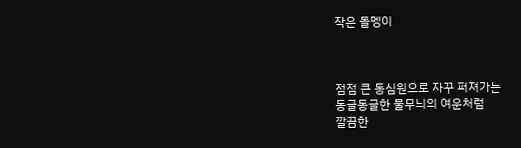작은 돌멩이



점점 큰 동심원으로 자꾸 퍼져가는
동글동글한 물무늬의 여운처럼
깔끔한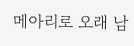메아리로 오래 남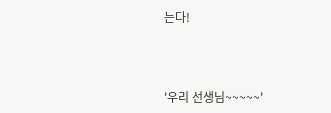는다!



'우리 선생님~~~~~'